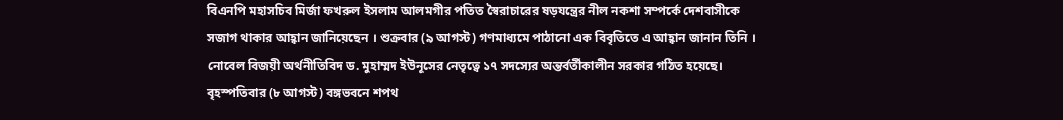বিএনপি মহাসচিব মির্জা ফখরুল ইসলাম আলমগীর পতিত স্বৈরাচারের ষড়যন্ত্রের নীল নকশা সম্পর্কে দেশবাসীকে সজাগ থাকার আহ্বান জানিয়েছেন । শুক্রবার (৯ আগস্ট) গণমাধ্যমে পাঠানো এক বিবৃতিতে এ আহ্বান জানান তিনি ।
নোবেল বিজয়ী অর্থনীতিবিদ ড. মুহাম্মদ ইউনূসের নেতৃত্বে ১৭ সদস্যের অন্তর্বর্তীকালীন সরকার গঠিত হয়েছে। বৃহস্পতিবার (৮ আগস্ট) বঙ্গভবনে শপথ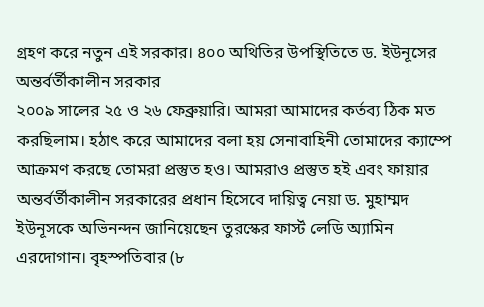গ্রহণ করে নতুন এই সরকার। ৪০০ অথিতির উপস্থিতিতে ড. ইউনূসের অন্তর্বর্তীকালীন সরকার
২০০৯ সালের ২৫ ও ২৬ ফেব্রুয়ারি। আমরা আমাদের কর্তব্য ঠিক মত করছিলাম। হঠাৎ করে আমাদের বলা হয় সেনাবাহিনী তোমাদের ক্যাম্পে আক্রমণ করছে তোমরা প্রস্তুত হও। আমরাও প্রস্তুত হই এবং ফায়ার
অন্তর্বর্তীকালীন সরকারের প্রধান হিসেবে দায়িত্ব নেয়া ড. মুহাম্মদ ইউনূসকে অভিনন্দন জানিয়েছেন তুরস্কের ফার্স্ট লেডি অ্যামিন এরদোগান। বৃহস্পতিবার (৮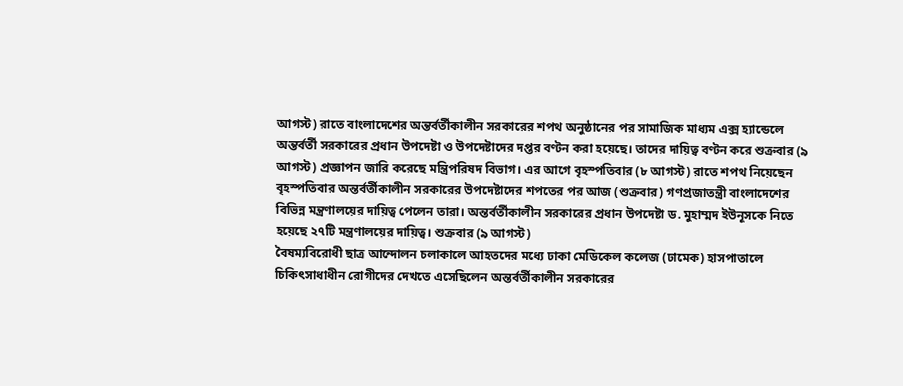আগস্ট) রাতে বাংলাদেশের অন্তর্বর্তীকালীন সরকারের শপথ অনুষ্ঠানের পর সামাজিক মাধ্যম এক্স হ্যান্ডেলে
অন্তর্বর্তী সরকারের প্রধান উপদেষ্টা ও উপদেষ্টাদের দপ্তর বণ্টন করা হয়েছে। তাদের দায়িত্ব বণ্টন করে শুক্রবার (৯ আগস্ট) প্রজ্ঞাপন জারি করেছে মন্ত্রিপরিষদ বিভাগ। এর আগে বৃহস্পতিবার (৮ আগস্ট) রাতে শপথ নিয়েছেন
বৃহস্পতিবার অন্তর্বর্তীকালীন সরকারের উপদেষ্টাদের শপতের পর আজ (শুক্রবার) গণপ্রজাতন্ত্রী বাংলাদেশের বিভিন্ন মন্ত্রণালয়ের দায়িত্ব পেলেন তারা। অন্তর্বর্তীকালীন সরকারের প্রধান উপদেষ্টা ড. মুহাম্মদ ইউনূসকে নিতে হয়েছে ২৭টি মন্ত্রণালয়ের দায়িত্ব। শুক্রবার (৯ আগস্ট)
বৈষম্যবিরোধী ছাত্র আন্দোলন চলাকালে আহতদের মধ্যে ঢাকা মেডিকেল কলেজ (ঢামেক) হাসপাতালে চিকিৎসাধাধীন রোগীদের দেখতে এসেছিলেন অন্তর্বর্তীকালীন সরকারের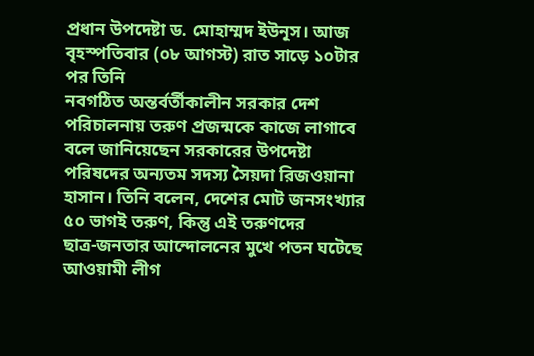প্রধান উপদেষ্টা ড. মোহাম্মদ ইউনূস। আজ বৃহস্পতিবার (০৮ আগস্ট) রাত সাড়ে ১০টার পর তিনি
নবগঠিত অন্তর্বর্তীকালীন সরকার দেশ পরিচালনায় তরুণ প্রজন্মকে কাজে লাগাবে বলে জানিয়েছেন সরকারের উপদেষ্টা পরিষদের অন্যতম সদস্য সৈয়দা রিজওয়ানা হাসান। তিনি বলেন, দেশের মোট জনসংখ্যার ৫০ ভাগই তরুণ, কিন্তু এই তরুণদের
ছাত্র-জনতার আন্দোলনের মুখে পতন ঘটেছে আওয়ামী লীগ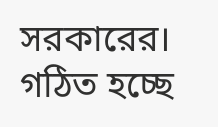সরকারের। গঠিত হচ্ছে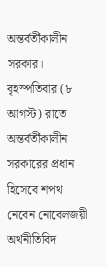অন্তর্বর্তীকালীন সরকার। বৃহস্পতিবার (৮ আগস্ট) রাতে অন্তর্বর্তীকালীন সরকারের প্রধান হিসেবে শপথ নেবেন নোবেলজয়ী অর্থনীতিবিদ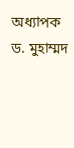অধ্যাপক ড. মুহাম্মদ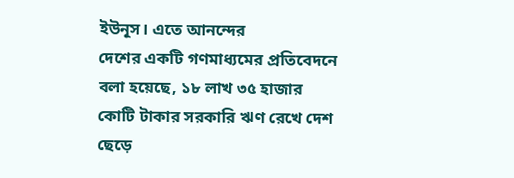ইউনূস। এতে আনন্দের
দেশের একটি গণমাধ্যমের প্রতিবেদনে বলা হয়েছে, ১৮ লাখ ৩৫ হাজার কোটি টাকার সরকারি ঋণ রেখে দেশ ছেড়ে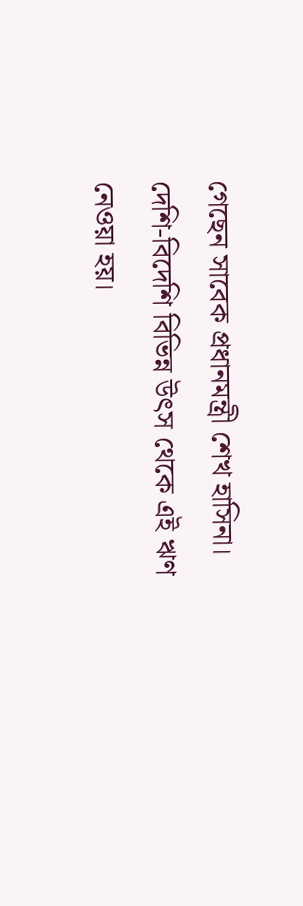গেছেন সাবেক প্রধানমন্ত্রী শেখ হাসিনা। দেশি-বিদেশি বিভিন্ন উৎস থেকে এই ঋণ নেওয়া হয়।